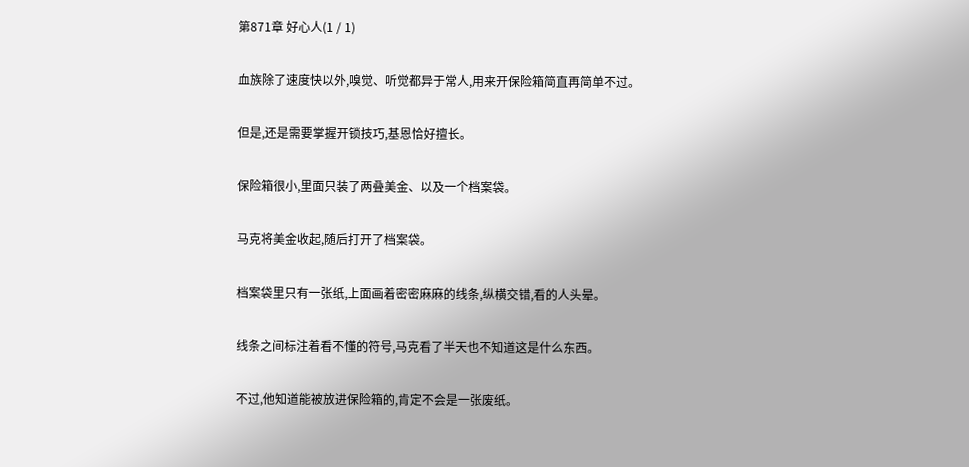第871章 好心人(1 / 1)

血族除了速度快以外,嗅觉、听觉都异于常人,用来开保险箱简直再简单不过。

但是,还是需要掌握开锁技巧,基恩恰好擅长。

保险箱很小,里面只装了两叠美金、以及一个档案袋。

马克将美金收起,随后打开了档案袋。

档案袋里只有一张纸,上面画着密密麻麻的线条,纵横交错,看的人头晕。

线条之间标注着看不懂的符号,马克看了半天也不知道这是什么东西。

不过,他知道能被放进保险箱的,肯定不会是一张废纸。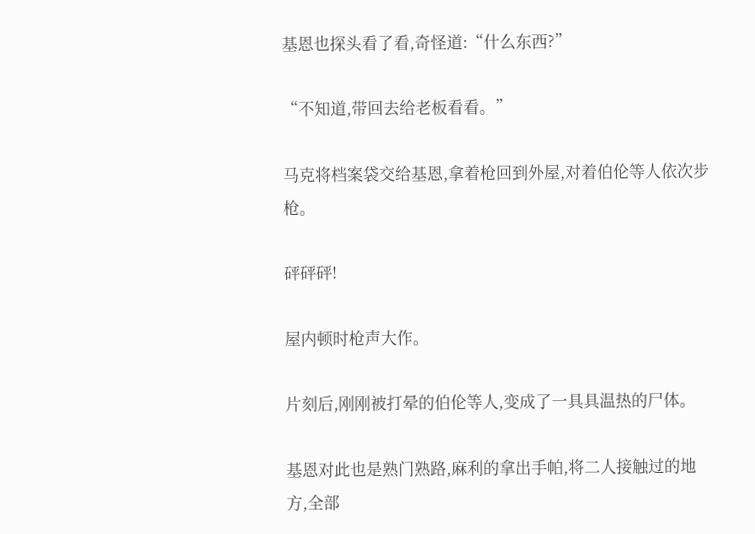基恩也探头看了看,奇怪道:“什么东西?”

“不知道,带回去给老板看看。”

马克将档案袋交给基恩,拿着枪回到外屋,对着伯伦等人依次步枪。

砰砰砰!

屋内顿时枪声大作。

片刻后,刚刚被打晕的伯伦等人,变成了一具具温热的尸体。

基恩对此也是熟门熟路,麻利的拿出手帕,将二人接触过的地方,全部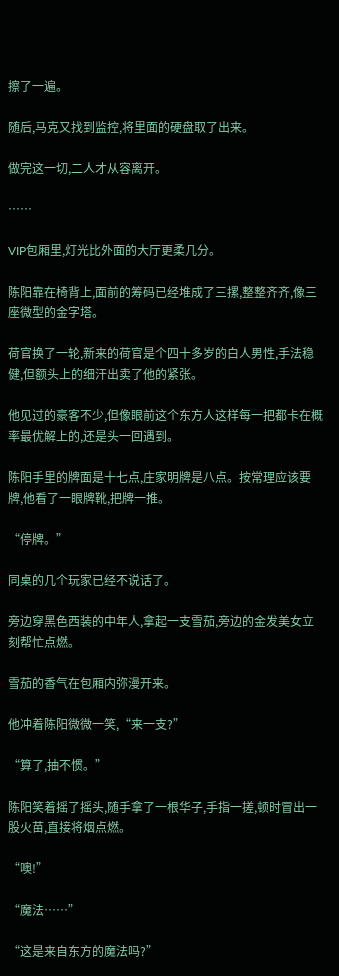擦了一遍。

随后,马克又找到监控,将里面的硬盘取了出来。

做完这一切,二人才从容离开。

……

VIP包厢里,灯光比外面的大厅更柔几分。

陈阳靠在椅背上,面前的筹码已经堆成了三摞,整整齐齐,像三座微型的金字塔。

荷官换了一轮,新来的荷官是个四十多岁的白人男性,手法稳健,但额头上的细汗出卖了他的紧张。

他见过的豪客不少,但像眼前这个东方人这样每一把都卡在概率最优解上的,还是头一回遇到。

陈阳手里的牌面是十七点,庄家明牌是八点。按常理应该要牌,他看了一眼牌靴,把牌一推。

“停牌。”

同桌的几个玩家已经不说话了。

旁边穿黑色西装的中年人,拿起一支雪茄,旁边的金发美女立刻帮忙点燃。

雪茄的香气在包厢内弥漫开来。

他冲着陈阳微微一笑,“来一支?”

“算了,抽不惯。”

陈阳笑着摇了摇头,随手拿了一根华子,手指一搓,顿时冒出一股火苗,直接将烟点燃。

“噢!”

“魔法……”

“这是来自东方的魔法吗?”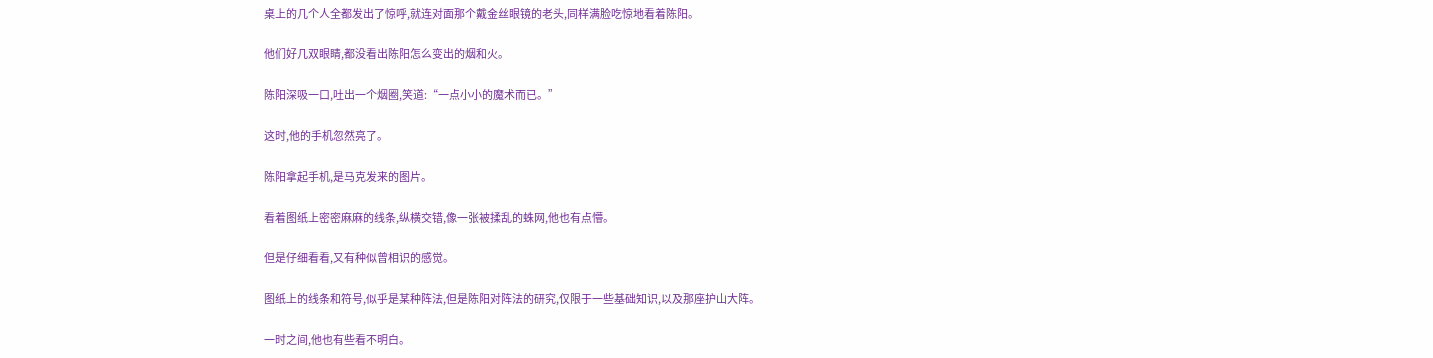桌上的几个人全都发出了惊呼,就连对面那个戴金丝眼镜的老头,同样满脸吃惊地看着陈阳。

他们好几双眼睛,都没看出陈阳怎么变出的烟和火。

陈阳深吸一口,吐出一个烟圈,笑道:“一点小小的魔术而已。”

这时,他的手机忽然亮了。

陈阳拿起手机,是马克发来的图片。

看着图纸上密密麻麻的线条,纵横交错,像一张被揉乱的蛛网,他也有点懵。

但是仔细看看,又有种似曾相识的感觉。

图纸上的线条和符号,似乎是某种阵法,但是陈阳对阵法的研究,仅限于一些基础知识,以及那座护山大阵。

一时之间,他也有些看不明白。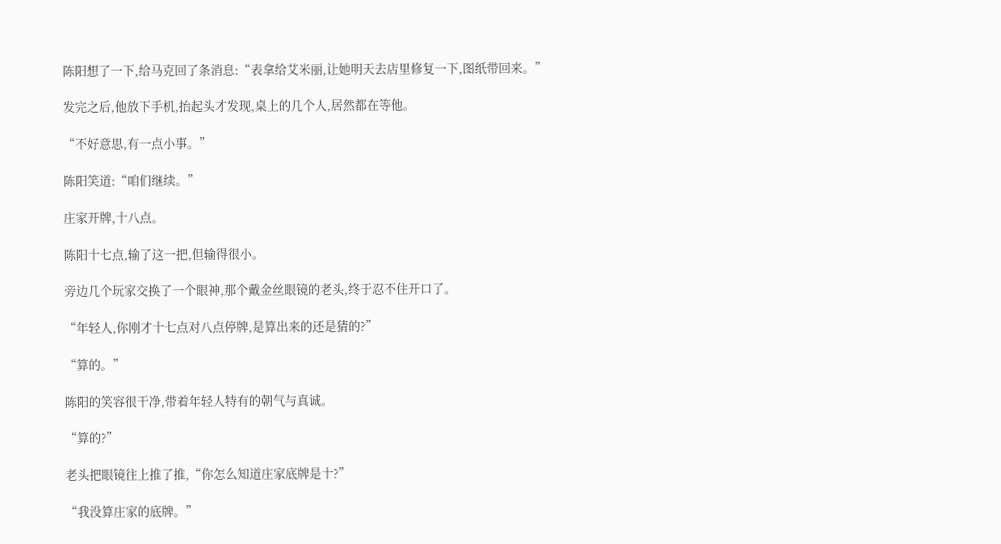陈阳想了一下,给马克回了条消息:“表拿给艾米丽,让她明天去店里修复一下,图纸带回来。”

发完之后,他放下手机,抬起头才发现,桌上的几个人,居然都在等他。

“不好意思,有一点小事。”

陈阳笑道:“咱们继续。”

庄家开牌,十八点。

陈阳十七点,输了这一把,但输得很小。

旁边几个玩家交换了一个眼神,那个戴金丝眼镜的老头,终于忍不住开口了。

“年轻人,你刚才十七点对八点停牌,是算出来的还是猜的?”

“算的。”

陈阳的笑容很干净,带着年轻人特有的朝气与真诚。

“算的?”

老头把眼镜往上推了推,“你怎么知道庄家底牌是十?”

“我没算庄家的底牌。”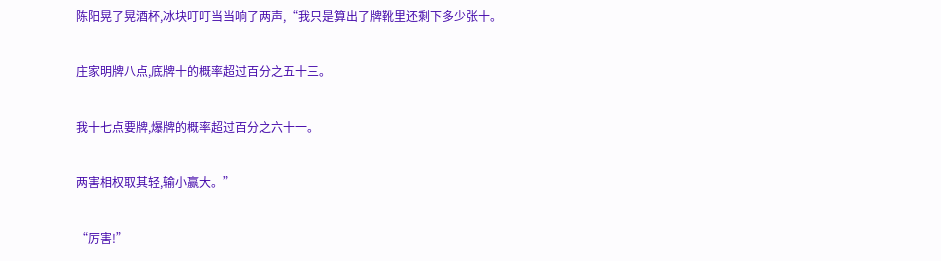陈阳晃了晃酒杯,冰块叮叮当当响了两声,“我只是算出了牌靴里还剩下多少张十。

庄家明牌八点,底牌十的概率超过百分之五十三。

我十七点要牌,爆牌的概率超过百分之六十一。

两害相权取其轻,输小赢大。”

“厉害!”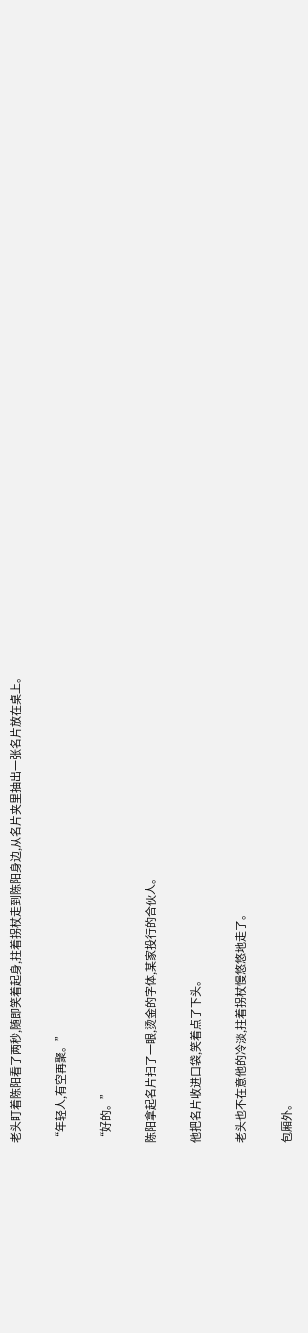老头盯着陈阳看了两秒,随即笑着起身,拄着拐杖走到陈阳身边,从名片夹里抽出一张名片放在桌上。

“年轻人,有空再聚。”

“好的。”

陈阳拿起名片扫了一眼,烫金的字体,某家投行的合伙人。

他把名片收进口袋,笑着点了下头。

老头也不在意他的冷淡,拄着拐杖慢悠悠地走了。

包厢外。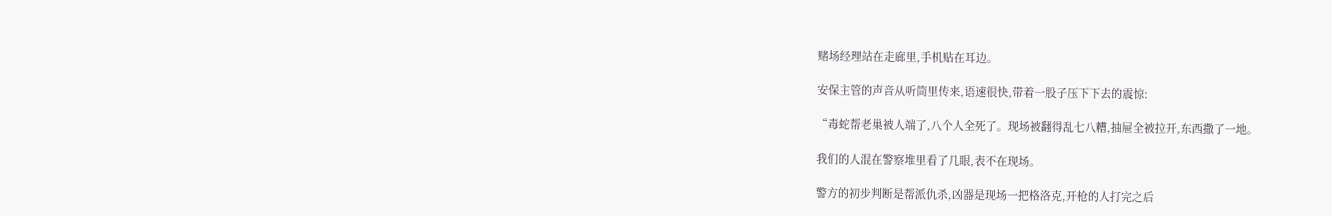赌场经理站在走廊里,手机贴在耳边。

安保主管的声音从听筒里传来,语速很快,带着一股子压下下去的震惊:

“毒蛇帮老巢被人端了,八个人全死了。现场被翻得乱七八糟,抽屉全被拉开,东西撒了一地。

我们的人混在警察堆里看了几眼,表不在现场。

警方的初步判断是帮派仇杀,凶器是现场一把格洛克,开枪的人打完之后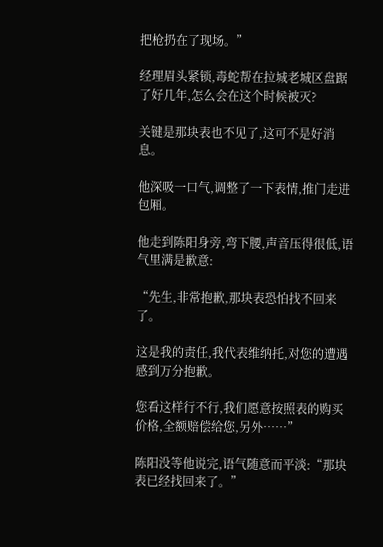把枪扔在了现场。”

经理眉头紧锁,毒蛇帮在拉城老城区盘踞了好几年,怎么会在这个时候被灭?

关键是那块表也不见了,这可不是好消息。

他深吸一口气,调整了一下表情,推门走进包厢。

他走到陈阳身旁,弯下腰,声音压得很低,语气里满是歉意:

“先生,非常抱歉,那块表恐怕找不回来了。

这是我的责任,我代表维纳托,对您的遭遇感到万分抱歉。

您看这样行不行,我们愿意按照表的购买价格,全额赔偿给您,另外……”

陈阳没等他说完,语气随意而平淡:“那块表已经找回来了。”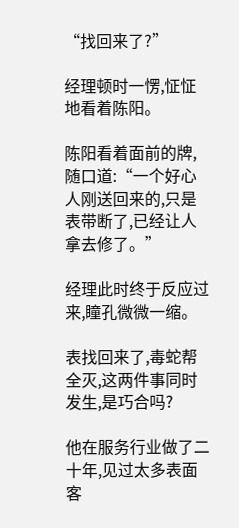“找回来了?”

经理顿时一愣,怔怔地看着陈阳。

陈阳看着面前的牌,随口道:“一个好心人刚送回来的,只是表带断了,已经让人拿去修了。”

经理此时终于反应过来,瞳孔微微一缩。

表找回来了,毒蛇帮全灭,这两件事同时发生,是巧合吗?

他在服务行业做了二十年,见过太多表面客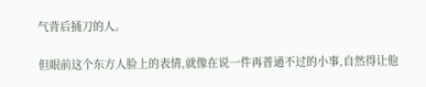气背后捅刀的人。

但眼前这个东方人脸上的表情,就像在说一件再普通不过的小事,自然得让他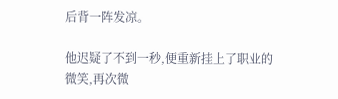后背一阵发凉。

他迟疑了不到一秒,便重新挂上了职业的微笑,再次微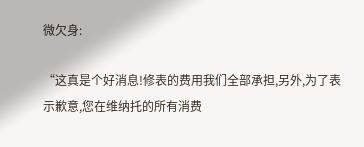微欠身:

“这真是个好消息!修表的费用我们全部承担,另外,为了表示歉意,您在维纳托的所有消费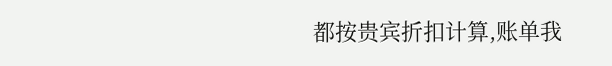都按贵宾折扣计算,账单我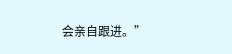会亲自跟进。”